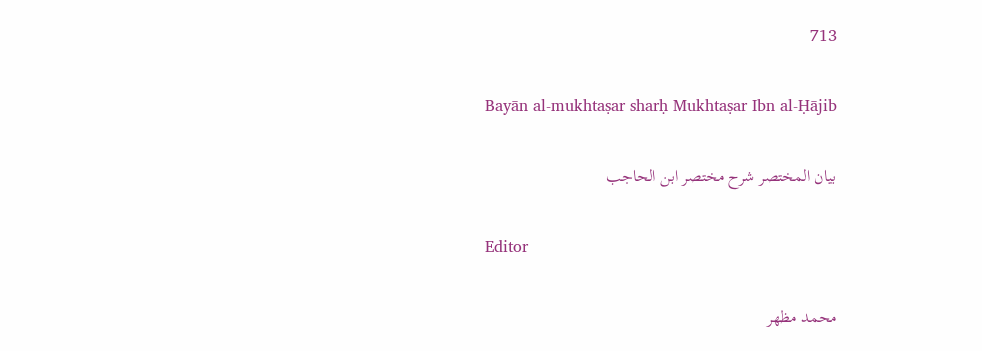713

Bayān al-mukhtaṣar sharḥ Mukhtaṣar Ibn al-Ḥājib

بيان المختصر شرح مختصر ابن الحاجب

Editor

محمد مظهر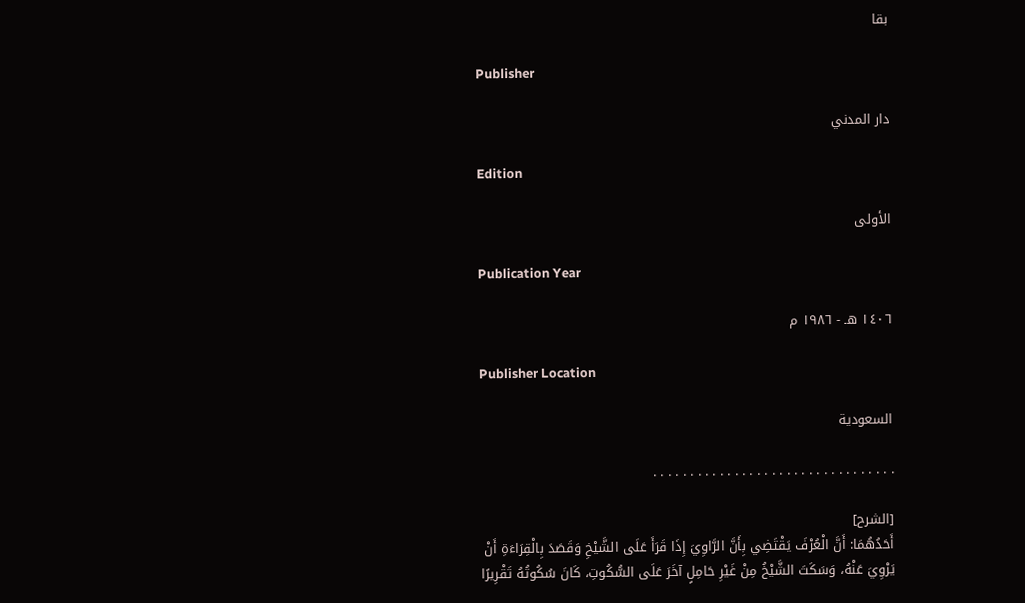بقا

Publisher

دار المدني

Edition

الأولى

Publication Year

١٤٠٦ هـ - ١٩٨٦ م

Publisher Location

السعودية

. . . . . . . . . . . . . . . . . . . . . . . . . . . . . . . . .

[الشرح]
أَحَدُهُمَا: أَنَّ الْعُرْفَ يَقْتَضِي بِأَنَّ الرَّاوِيَ إِذَا قَرَأَ عَلَى الشَّيْخِ وَقَصَدَ بِالْقِرَاءَةِ أَنْ يَرْوِيَ عَنْهُ، وَسَكَتَ الشَّيْخُ مِنْ غَيْرِ حَامِلٍ آخَرَ عَلَى السُّكُوتِ، كَانَ سُكُوتُهُ تَقْرِيرًا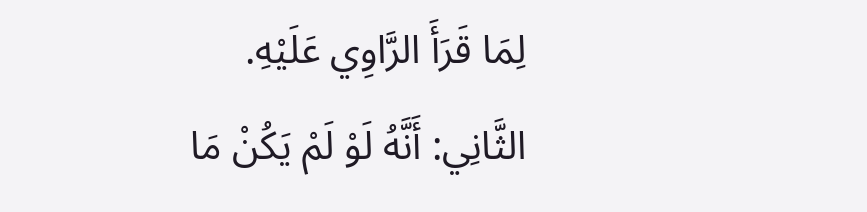لِمَا قَرَأَ الرَّاوِي عَلَيْهِ.
الثَّانِي: أَنَّهُ لَوْ لَمْ يَكُنْ مَا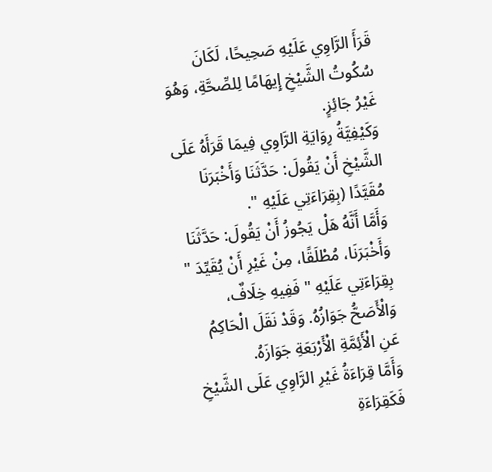قَرَأَ الرَّاوِي عَلَيْهِ صَحِيحًا، لَكَانَ سُكُوتُ الشَّيْخِ إِيهَامًا لِلصِّحَّةِ، وَهُوَ غَيْرُ جَائِزٍ.
وَكَيْفِيَّةُ رِوَايَةِ الرَّاوِي فِيمَا قَرَأَهُ عَلَى الشَّيْخِ أَنْ يَقُولَ: حَدَّثَنَا وَأَخْبَرَنَا مُقَيَّدًا (بِقِرَاءَتِي عَلَيْهِ ".
وَأَمَّا أَنَّهُ هَلْ يَجُوزُ أَنْ يَقُولَ: حَدَّثَنَا وَأَخْبَرَنَا، مُطْلَقًا، مِنْ غَيْرِ أَنْ يُقَيِّدَ " بِقِرَاءَتِي عَلَيْهِ " فَفِيهِ خِلَافٌ، وَالْأَصَحُّ جَوَازُهُ. وَقَدْ نَقَلَ الْحَاكِمُ عَنِ الْأَئِمَّةِ الْأَرْبَعَةِ جَوَازَهُ.
وَأَمَّا قِرَاءَةُ غَيْرِ الرَّاوِي عَلَى الشَّيْخِ فَكَقِرَاءَةِ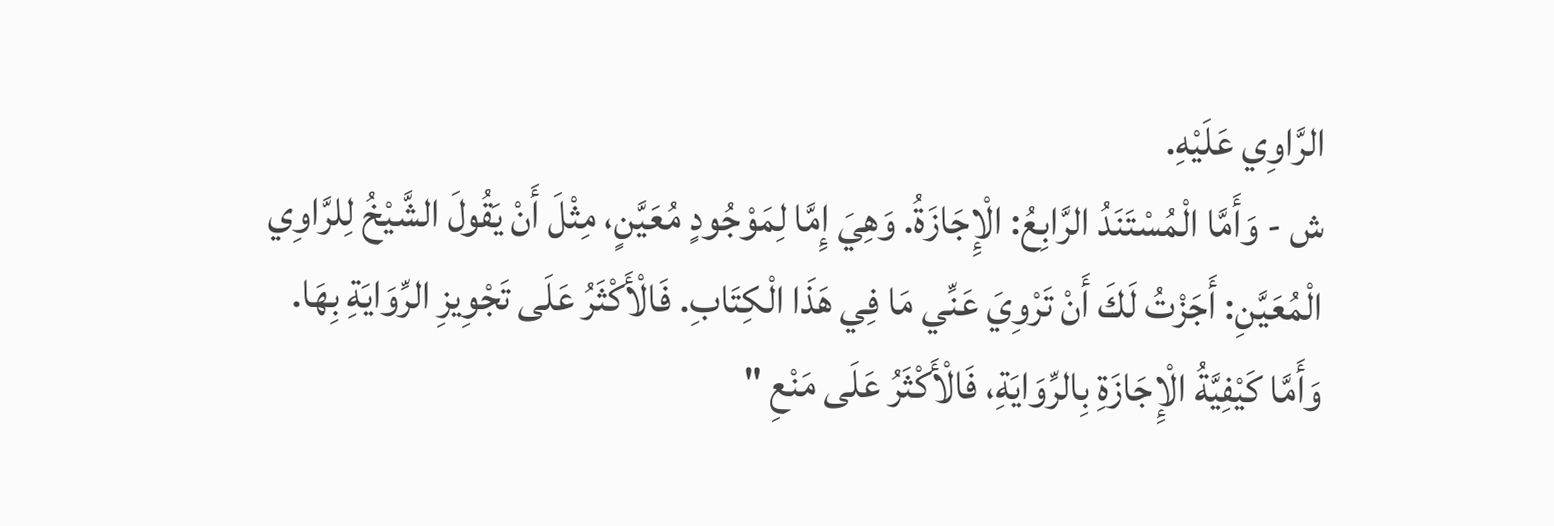الرَّاوِي عَلَيْهِ.
ش - وَأَمَّا الْمُسْتَنَدُ الرَّابِعُ: الْإِجَازَةُ. وَهِيَ إِمَّا لِمَوْجُودٍ مُعَيَّنٍ، مِثْلَ أَنْ يَقُولَ الشَّيْخُ لِلرَّاوِي الْمُعَيَّنِ: أَجَزْتُ لَكَ أَنْ تَرْوِيَ عَنِّي مَا فِي هَذَا الْكِتَابِ. فَالْأَكْثَرُ عَلَى تَجْوِيزِ الرِّوَايَةِ بِهَا.
وَأَمَّا كَيْفِيَّةُ الْإِجَازَةِ بِالرِّوَايَةِ، فَالْأَكْثَرُ عَلَى مَنْعِ "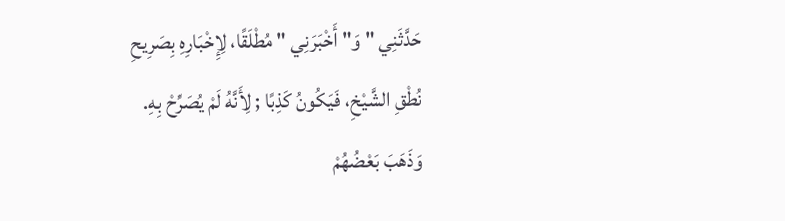حَدَّثَنِي " وَ" أَخْبَرَنِي " مُطْلَقًا، لِإِخْبَارِهِ بِصَرِيحِ نُطْقِ الشَّيْخِ، فَيَكُونُ كَذِبًا ; لِأَنَّهُ لَمْ يُصَرِّحْ بِهِ. وَذَهَبَ بَعْضُهُمْ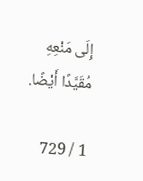إِلَى مَنْعِهِ مُقَيَّدًا أَيْضًا.

1 / 729